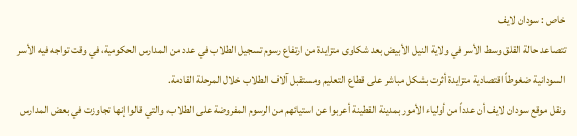خاص : سودان لايف
تتصاعد حالة القلق وسط الأسر في ولاية النيل الأبيض بعد شكاوى متزايدة من ارتفاع رسوم تسجيل الطلاب في عدد من المدارس الحكومية، في وقت تواجه فيه الأسر السودانية ضغوطاً اقتصادية متزايدة أثرت بشكل مباشر على قطاع التعليم ومستقبل آلاف الطلاب خلال المرحلة القادمة.
ونقل موقع سودان لايف أن عدداً من أولياء الأمور بمدينة القطينة أعربوا عن استيائهم من الرسوم المفروضة على الطلاب، والتي قالوا إنها تجاوزت في بعض المدارس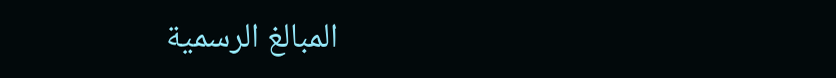المبالغ الرسمية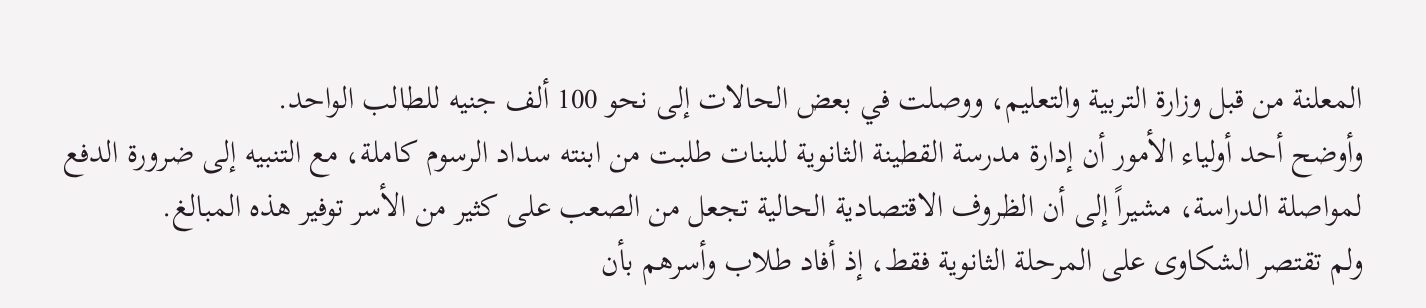المعلنة من قبل وزارة التربية والتعليم، ووصلت في بعض الحالات إلى نحو 100 ألف جنيه للطالب الواحد.
وأوضح أحد أولياء الأمور أن إدارة مدرسة القطينة الثانوية للبنات طلبت من ابنته سداد الرسوم كاملة، مع التنبيه إلى ضرورة الدفع لمواصلة الدراسة، مشيراً إلى أن الظروف الاقتصادية الحالية تجعل من الصعب على كثير من الأسر توفير هذه المبالغ.
ولم تقتصر الشكاوى على المرحلة الثانوية فقط، إذ أفاد طلاب وأسرهم بأن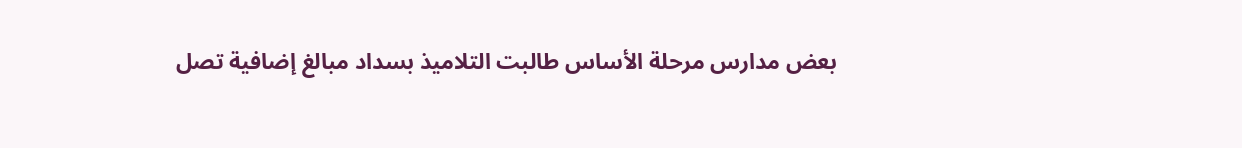بعض مدارس مرحلة الأساس طالبت التلاميذ بسداد مبالغ إضافية تصل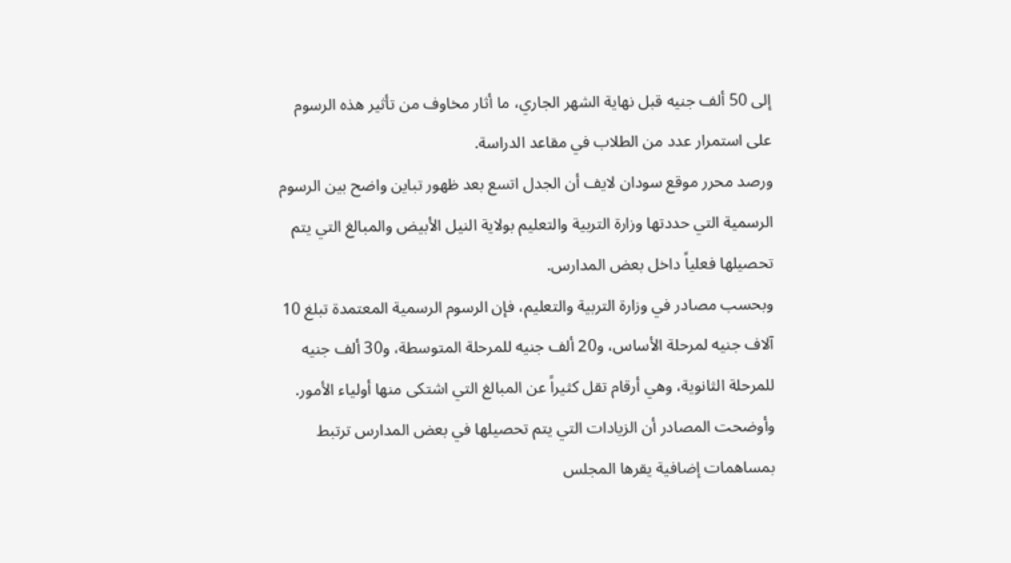إلى 50 ألف جنيه قبل نهاية الشهر الجاري، ما أثار مخاوف من تأثير هذه الرسوم على استمرار عدد من الطلاب في مقاعد الدراسة.
ورصد محرر موقع سودان لايف أن الجدل اتسع بعد ظهور تباين واضح بين الرسوم الرسمية التي حددتها وزارة التربية والتعليم بولاية النيل الأبيض والمبالغ التي يتم تحصيلها فعلياً داخل بعض المدارس.
وبحسب مصادر في وزارة التربية والتعليم، فإن الرسوم الرسمية المعتمدة تبلغ 10 آلاف جنيه لمرحلة الأساس، و20 ألف جنيه للمرحلة المتوسطة، و30 ألف جنيه للمرحلة الثانوية، وهي أرقام تقل كثيراً عن المبالغ التي اشتكى منها أولياء الأمور.
وأوضحت المصادر أن الزيادات التي يتم تحصيلها في بعض المدارس ترتبط بمساهمات إضافية يقرها المجلس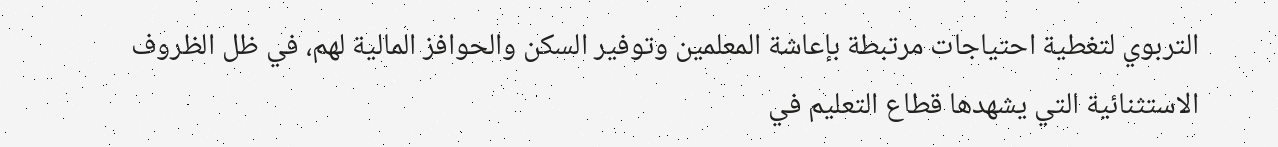التربوي لتغطية احتياجات مرتبطة بإعاشة المعلمين وتوفير السكن والحوافز المالية لهم، في ظل الظروف الاستثنائية التي يشهدها قطاع التعليم في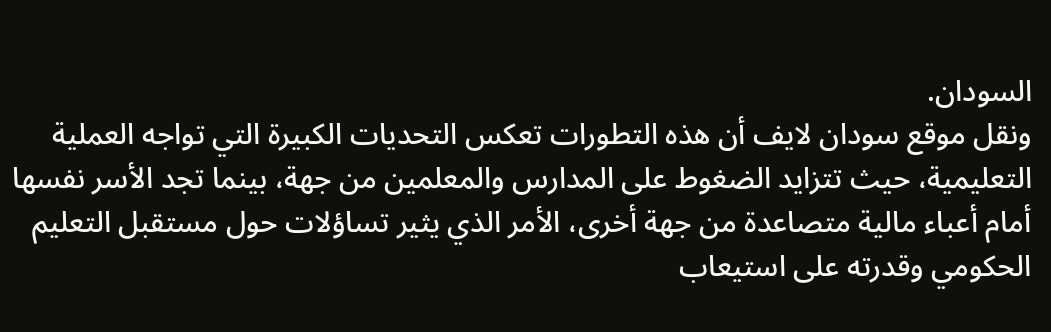السودان.
ونقل موقع سودان لايف أن هذه التطورات تعكس التحديات الكبيرة التي تواجه العملية التعليمية، حيث تتزايد الضغوط على المدارس والمعلمين من جهة، بينما تجد الأسر نفسها أمام أعباء مالية متصاعدة من جهة أخرى، الأمر الذي يثير تساؤلات حول مستقبل التعليم الحكومي وقدرته على استيعاب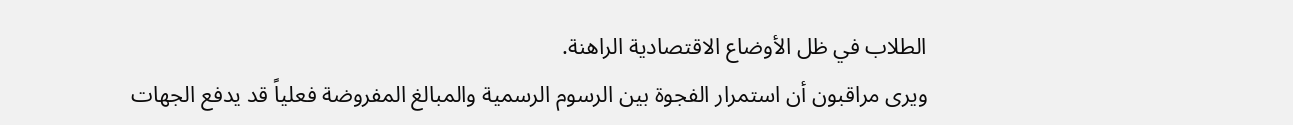الطلاب في ظل الأوضاع الاقتصادية الراهنة.
ويرى مراقبون أن استمرار الفجوة بين الرسوم الرسمية والمبالغ المفروضة فعلياً قد يدفع الجهات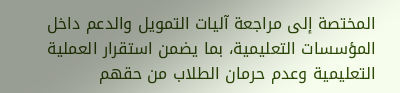المختصة إلى مراجعة آليات التمويل والدعم داخل المؤسسات التعليمية، بما يضمن استقرار العملية التعليمية وعدم حرمان الطلاب من حقهم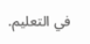في التعليم.